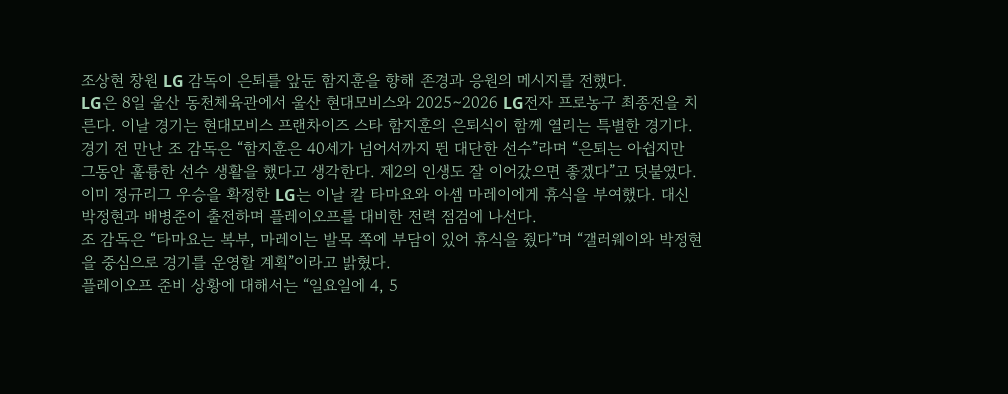조상현 창원 LG 감독이 은퇴를 앞둔 함지훈을 향해 존경과 응원의 메시지를 전했다.
LG은 8일 울산 동천체육관에서 울산 현대모비스와 2025∼2026 LG전자 프로농구 최종전을 치른다. 이날 경기는 현대모비스 프랜차이즈 스타 함지훈의 은퇴식이 함께 열리는 특별한 경기다.
경기 전 만난 조 감독은 “함지훈은 40세가 넘어서까지 뛴 대단한 선수”라며 “은퇴는 아쉽지만 그동안 훌륭한 선수 생활을 했다고 생각한다. 제2의 인생도 잘 이어갔으면 좋겠다”고 덧붙였다.
이미 정규리그 우승을 확정한 LG는 이날 칼 타마요와 아셈 마레이에게 휴식을 부여했다. 대신 박정현과 배병준이 출전하며 플레이오프를 대비한 전력 점검에 나선다.
조 감독은 “타마요는 복부, 마레이는 발목 쪽에 부담이 있어 휴식을 줬다”며 “갤러웨이와 박정현을 중심으로 경기를 운영할 계획”이라고 밝혔다.
플레이오프 준비 상황에 대해서는 “일요일에 4, 5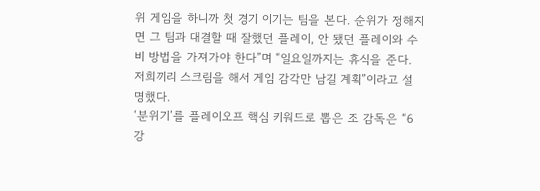위 게임을 하니까 첫 경기 이기는 팀을 본다. 순위가 정해지면 그 팀과 대결할 때 잘했던 플레이, 안 됐던 플레이와 수비 방법을 가져가야 한다”며 “일요일까지는 휴식을 준다. 저희끼리 스크림을 해서 게임 감각만 남길 계획”이라고 설명했다.
‘분위기’를 플레이오프 핵심 키워드로 뽑은 조 감독은 “6강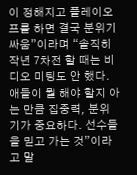이 정해지고 플레이오프를 하면 결국 분위기 싸움”이라며 “솔직히 작년 7차전 할 때는 비디오 미팅도 안 했다. 애들이 뭘 해야 할지 아는 만큼 집중력, 분위기가 중요하다. 선수들을 믿고 가는 것”이라고 말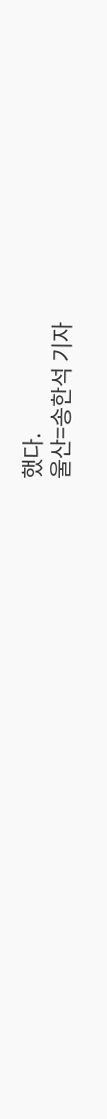했다.
울산=송한석 기자